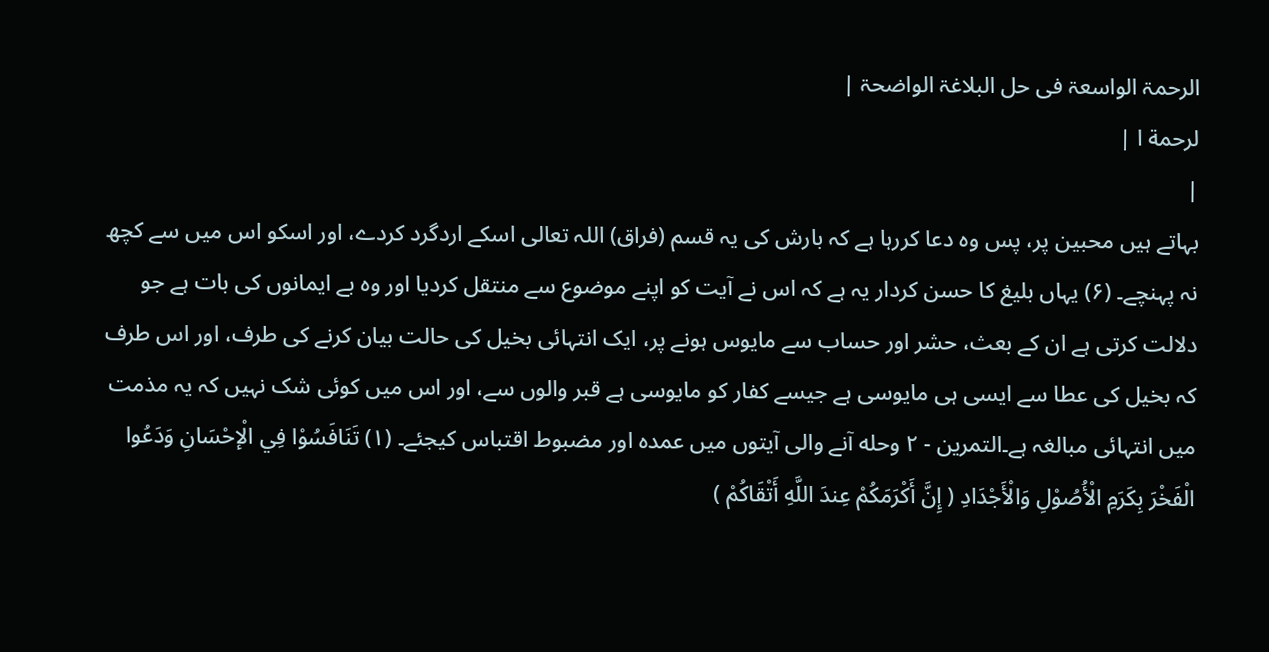الرحمۃ الواسعۃ فی حل البلاغۃ الواضحۃ |
لرحمة ا |
|
بہاتے ہیں محبین پر، پس وہ دعا کررہا ہے کہ بارش کی یہ قسم (فراق) اللہ تعالی اسکے اردگرد کردے، اور اسکو اس میں سے کچھ نہ پہنچے۔ (۶) یہاں بلیغ کا حسن کردار یہ ہے کہ اس نے آیت کو اپنے موضوع سے منتقل کردیا اور وہ بے ایمانوں کی بات ہے جو دلالت کرتی ہے ان کے بعث، حشر اور حساب سے مایوس ہونے پر، ایک انتہائی بخیل کی حالت بیان کرنے کی طرف، اور اس طرف کہ بخیل کی عطا سے ایسی ہی مایوسی ہے جیسے کفار کو مایوسی ہے قبر والوں سے، اور اس میں کوئی شک نہیں کہ یہ مذمت میں انتہائی مبالغہ ہے۔التمرین - ۲ وحله آنے والی آیتوں میں عمدہ اور مضبوط اقتباس کیجئے۔ (۱) تَنَافَسُوْا فِي الْإحْسَانِ وَدَعُوا الْفَخْرَ بِکَرَمِ الْأُصُوْلِ وَالْأَجْدَادِ ( إِنَّ أَكْرَمَكُمْ عِندَ اللَّهِ أَتْقَاكُمْ )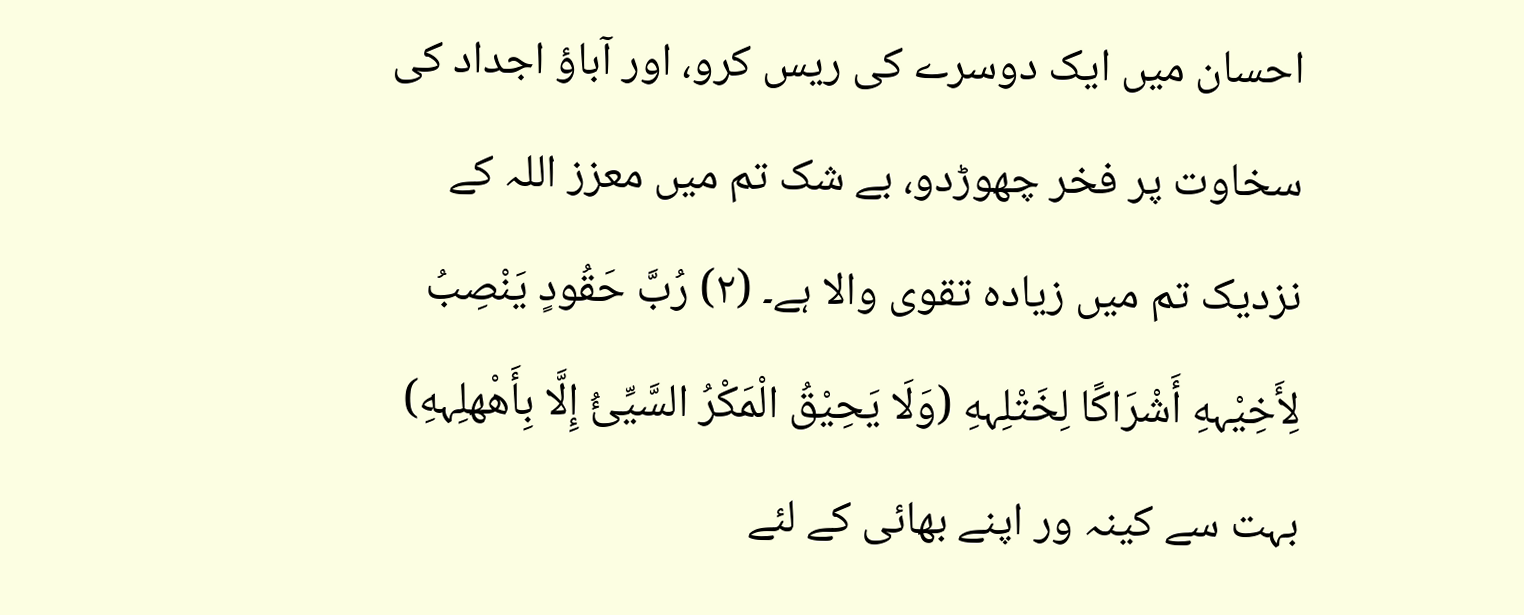احسان میں ایک دوسرے کی ریس کرو، اور آباؤ اجداد کی سخاوت پر فخر چھوڑدو، بے شک تم میں معزز اللہ کے نزدیک تم میں زیادہ تقوی والا ہے۔ (۲) رُبَّ حَقُودٍ یَنْصِبُ لِأَخِیْہهِ أَشْرَاکًا لِخَتْلِہهِ (وَلَا یَحِیْقُ الْمَکْرُ السَّیِّیُٔ إِلَّا بِأَهْھلِہهِ) بہت سے کینہ ور اپنے بھائی کے لئے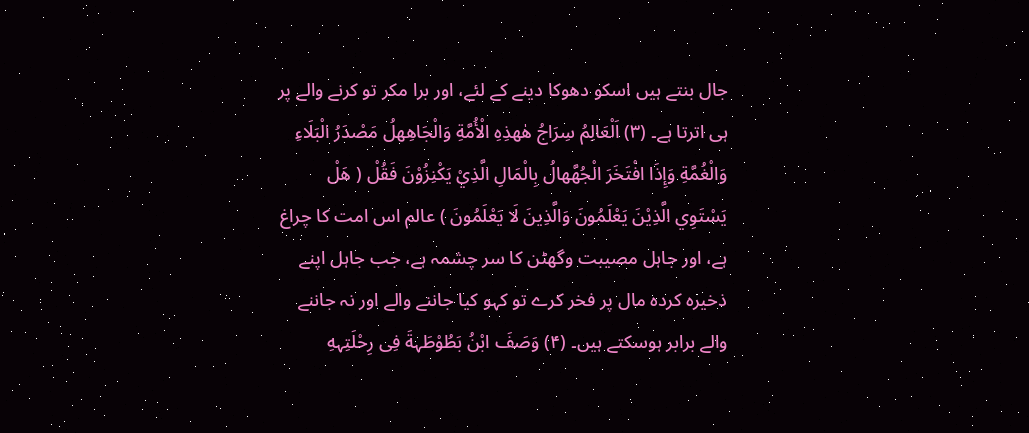جال بنتے ہیں اسکو دھوکا دینے کے لئے، اور برا مکر تو کرنے والے پر ہی اترتا ہے۔ (۳) اَلْعَالِمُ سِرَاجُ هٰھذِهِ الْأُمَّةِ وَالْجَاهِھلُ مَصْدَرُ الْبَلَاءِ وَالْغُمَّةِ وَإِذَا افْتَخَرَ الْجُهَّھالُ بِالْمَالِ الَّذِيْ یَکْنِزُوْنَ فَقُلْ ( هَلْ يَسْتَوِي الَّذِيْنَ يَعْلَمُونَ وَالَّذِينَ لَا يَعْلَمُونَ ) عالم اس امت کا چراغ ہے، اور جاہل مصیبت وگھٹن کا سر چشمہ ہے، جب جاہل اپنے ذخیرہ کردہ مال پر فخر کرے تو کہو کیا جاننے والے اور نہ جاننے والے برابر ہوسکتے ہیں۔ (۴) وَصَفَ ابْنُ بَطُوْطَہةَ فِی رِحْلَتِہهِ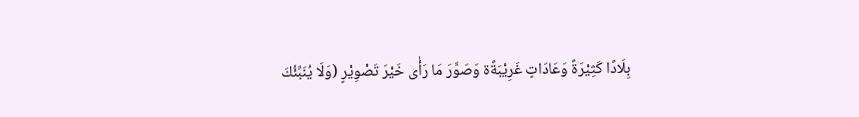بِلَادًا کَثِیْرَةً وَعَادَاتٍ غَرِیْبَةًۃ وَصَوَّرَ مَا رَأٰی خَیْرَ تَصْوِیْرٍ (وَلَا یُنَبِّئُكَ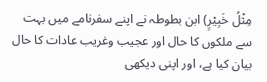مِثْلُ خَبِیْرٍ) ابن بطوطہ نے اپنے سفرنامے میں بہت سے ملکوں کا حال اور عجیب وغریب عادات کا حال بیان کیا ہے، اور اپنی دیکھی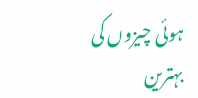ہوئی چیزوں کی بہترین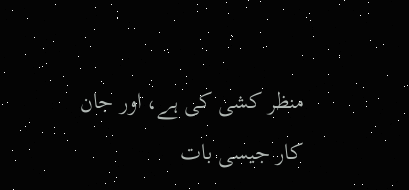منظر کشی کی ہے، اور جان کار جیسی بات